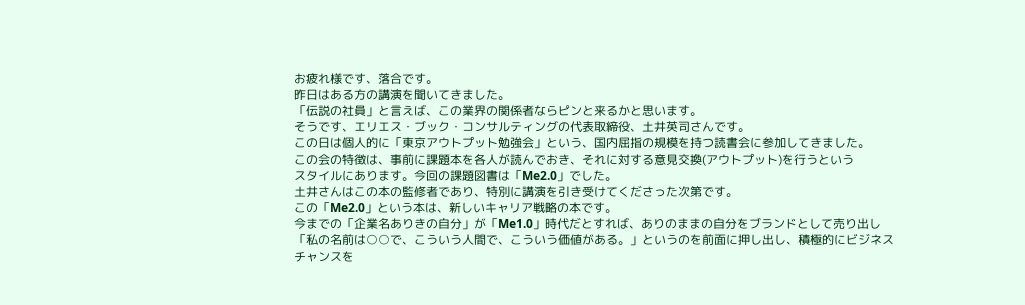お疲れ様です、落合です。
昨日はある方の講演を聞いてきました。
「伝説の社員」と言えば、この業界の関係者ならピンと来るかと思います。
そうです、エリエス・ブック・コンサルティングの代表取締役、土井英司さんです。
この日は個人的に「東京アウトプット勉強会」という、国内屈指の規模を持つ読書会に参加してきました。
この会の特徴は、事前に課題本を各人が読んでおき、それに対する意見交換(アウトプット)を行うという
スタイルにあります。今回の課題図書は「Me2.0」でした。
土井さんはこの本の監修者であり、特別に講演を引き受けてくださった次第です。
この「Me2.0」という本は、新しいキャリア戦略の本です。
今までの「企業名ありきの自分」が「Me1.0」時代だとすれば、ありのままの自分をブランドとして売り出し
「私の名前は○○で、こういう人間で、こういう価値がある。」というのを前面に押し出し、積極的にビジネス
チャンスを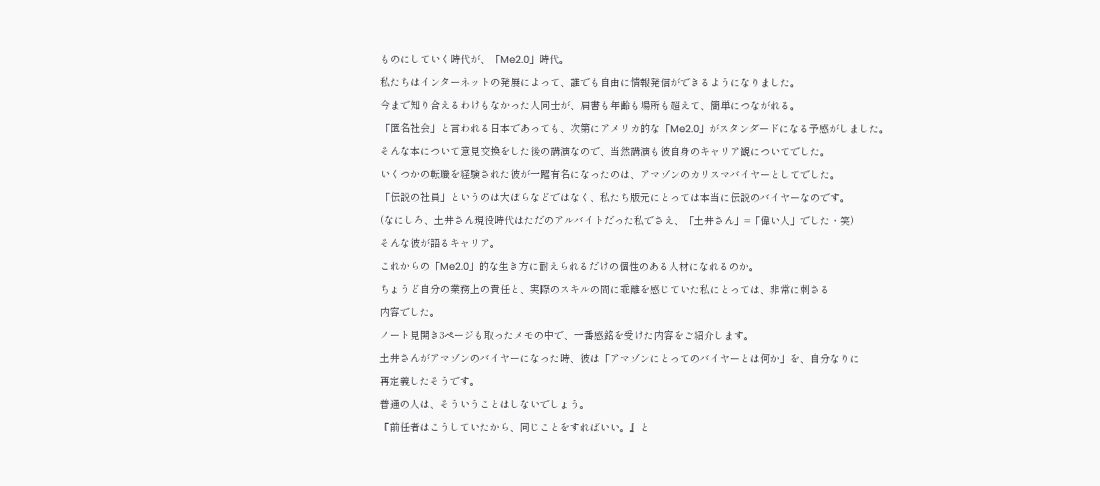ものにしていく時代が、「Me2.0」時代。
私たちはインターネットの発展によって、誰でも自由に情報発信ができるようになりました。
今まで知り合えるわけもなかった人同士が、肩書も年齢も場所も超えて、簡単につながれる。
「匿名社会」と言われる日本であっても、次第にアメリカ的な「Me2.0」がスタンダードになる予感がしました。
そんな本について意見交換をした後の講演なので、当然講演も彼自身のキャリア観についてでした。
いくつかの転職を経験された彼が一躍有名になったのは、アマゾンのカリスマバイヤーとしてでした。
「伝説の社員」というのは大ぼらなどではなく、私たち版元にとっては本当に伝説のバイヤーなのです。
(なにしろ、土井さん現役時代はただのアルバイトだった私でさえ、「土井さん」=「偉い人」でした・笑)
そんな彼が語るキャリア。
これからの「Me2.0」的な生き方に耐えられるだけの個性のある人材になれるのか。
ちょうど自分の業務上の責任と、実際のスキルの間に乖離を感じていた私にとっては、非常に刺さる
内容でした。
ノート見開き3ページも取ったメモの中で、一番感銘を受けた内容をご紹介します。
土井さんがアマゾンのバイヤーになった時、彼は「アマゾンにとってのバイヤーとは何か」を、自分なりに
再定義したそうです。
普通の人は、そういうことはしないでしょう。
『前任者はこうしていたから、同じことをすればいい。』と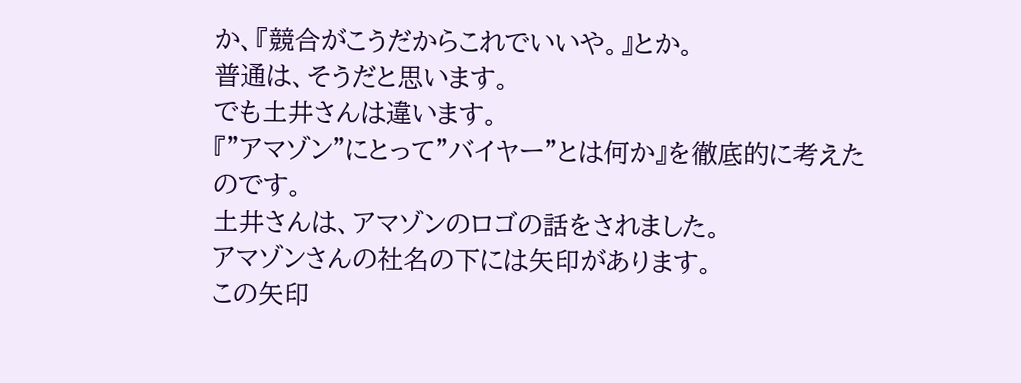か、『競合がこうだからこれでいいや。』とか。
普通は、そうだと思います。
でも土井さんは違います。
『"アマゾン"にとって"バイヤー"とは何か』を徹底的に考えたのです。
土井さんは、アマゾンのロゴの話をされました。
アマゾンさんの社名の下には矢印があります。
この矢印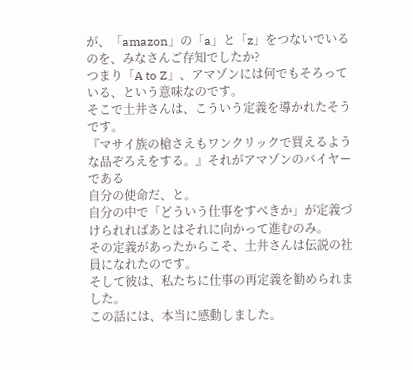が、「amazon」の「a」と「z」をつないでいるのを、みなさんご存知でしたか?
つまり「A to Z」、アマゾンには何でもそろっている、という意味なのです。
そこで土井さんは、こういう定義を導かれたそうです。
『マサイ族の槍さえもワンクリックで買えるような品ぞろえをする。』それがアマゾンのバイヤーである
自分の使命だ、と。
自分の中で「どういう仕事をすべきか」が定義づけられればあとはそれに向かって進むのみ。
その定義があったからこそ、土井さんは伝説の社員になれたのです。
そして彼は、私たちに仕事の再定義を勧められました。
この話には、本当に感動しました。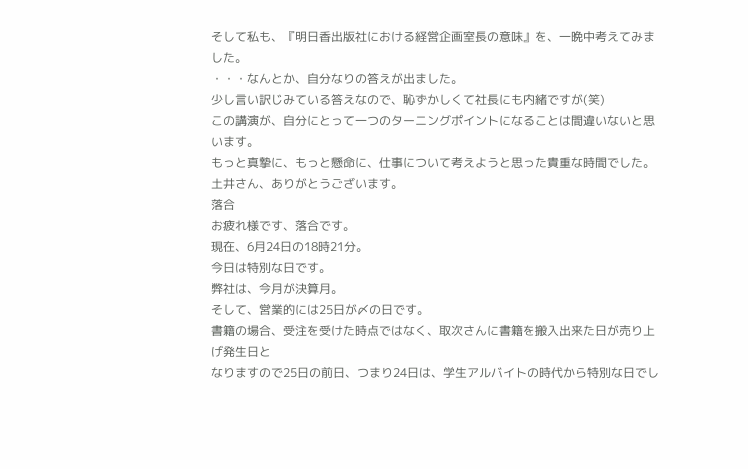そして私も、『明日香出版社における経営企画室長の意味』を、一晩中考えてみました。
・・・なんとか、自分なりの答えが出ました。
少し言い訳じみている答えなので、恥ずかしくて社長にも内緒ですが(笑)
この講演が、自分にとって一つのターニングポイントになることは間違いないと思います。
もっと真摯に、もっと懸命に、仕事について考えようと思った貴重な時間でした。
土井さん、ありがとうございます。
落合
お疲れ様です、落合です。
現在、6月24日の18時21分。
今日は特別な日です。
弊社は、今月が決算月。
そして、営業的には25日が〆の日です。
書籍の場合、受注を受けた時点ではなく、取次さんに書籍を搬入出来た日が売り上げ発生日と
なりますので25日の前日、つまり24日は、学生アルバイトの時代から特別な日でし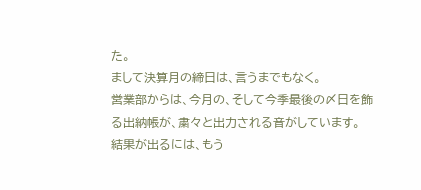た。
まして決算月の締日は、言うまでもなく。
営業部からは、今月の、そして今季最後の〆日を飾る出納帳が、粛々と出力される音がしています。
結果が出るには、もう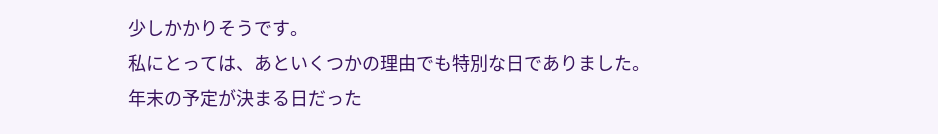少しかかりそうです。
私にとっては、あといくつかの理由でも特別な日でありました。
年末の予定が決まる日だった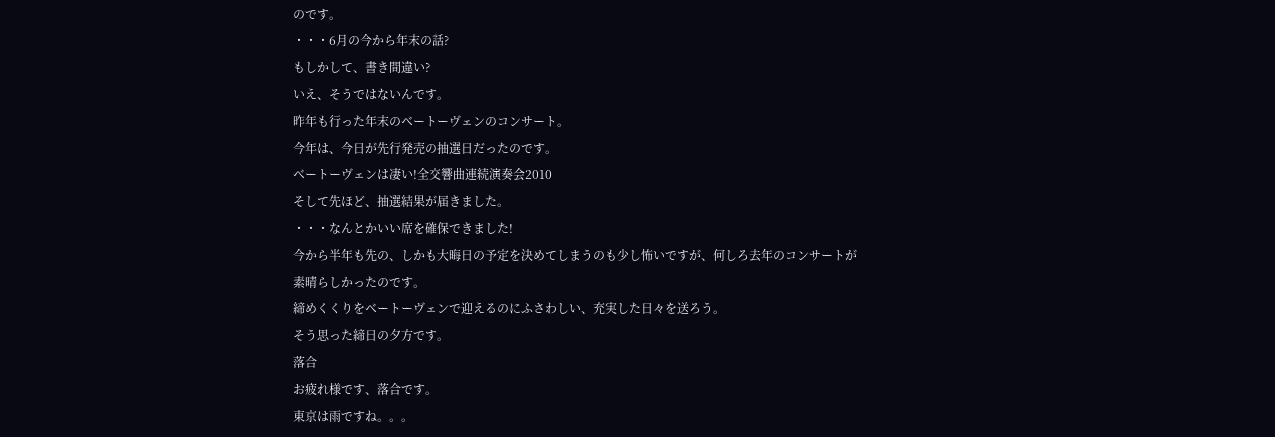のです。
・・・6月の今から年末の話?
もしかして、書き間違い?
いえ、そうではないんです。
昨年も行った年末のベートーヴェンのコンサート。
今年は、今日が先行発売の抽選日だったのです。
ベートーヴェンは凄い!全交響曲連続演奏会2010
そして先ほど、抽選結果が届きました。
・・・なんとかいい席を確保できました!
今から半年も先の、しかも大晦日の予定を決めてしまうのも少し怖いですが、何しろ去年のコンサートが
素晴らしかったのです。
締めくくりをベートーヴェンで迎えるのにふさわしい、充実した日々を送ろう。
そう思った締日の夕方です。
落合
お疲れ様です、落合です。
東京は雨ですね。。。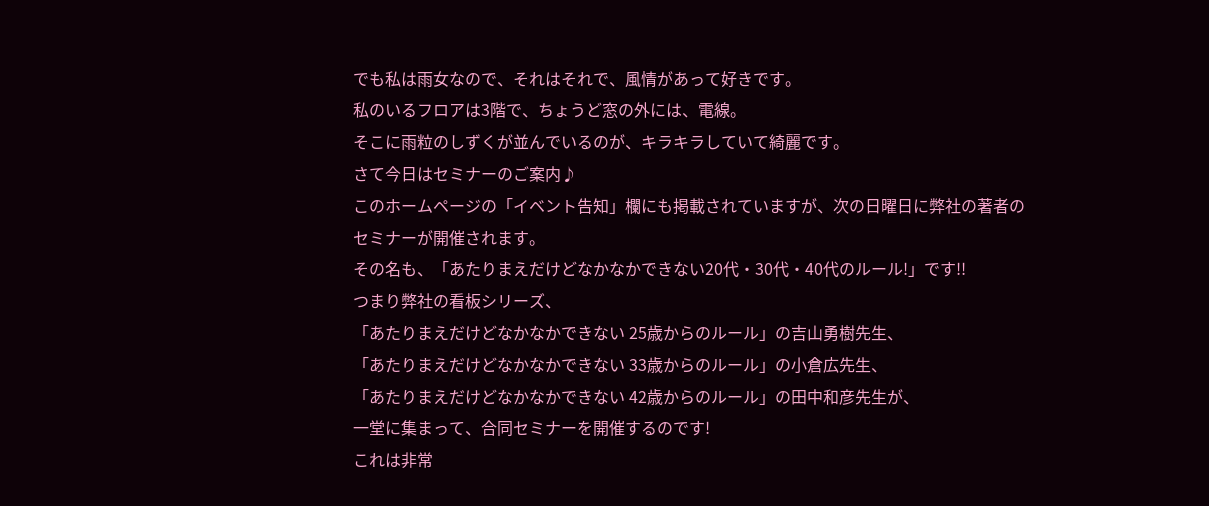でも私は雨女なので、それはそれで、風情があって好きです。
私のいるフロアは3階で、ちょうど窓の外には、電線。
そこに雨粒のしずくが並んでいるのが、キラキラしていて綺麗です。
さて今日はセミナーのご案内♪
このホームページの「イベント告知」欄にも掲載されていますが、次の日曜日に弊社の著者の
セミナーが開催されます。
その名も、「あたりまえだけどなかなかできない20代・30代・40代のルール!」です!!
つまり弊社の看板シリーズ、
「あたりまえだけどなかなかできない 25歳からのルール」の吉山勇樹先生、
「あたりまえだけどなかなかできない 33歳からのルール」の小倉広先生、
「あたりまえだけどなかなかできない 42歳からのルール」の田中和彦先生が、
一堂に集まって、合同セミナーを開催するのです!
これは非常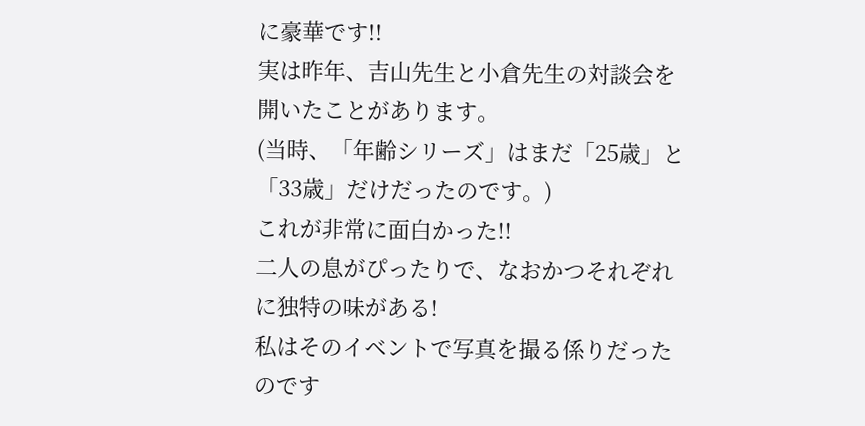に豪華です!!
実は昨年、吉山先生と小倉先生の対談会を開いたことがあります。
(当時、「年齢シリーズ」はまだ「25歳」と「33歳」だけだったのです。)
これが非常に面白かった!!
二人の息がぴったりで、なおかつそれぞれに独特の味がある!
私はそのイベントで写真を撮る係りだったのです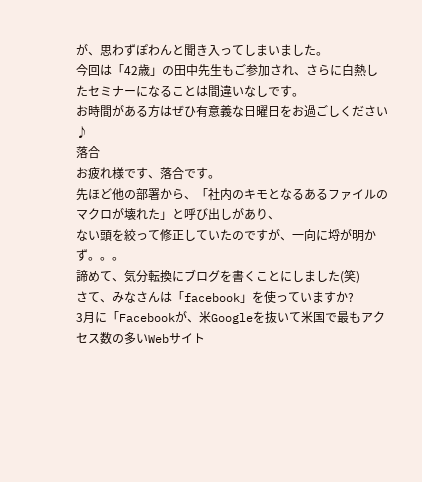が、思わずぽわんと聞き入ってしまいました。
今回は「42歳」の田中先生もご参加され、さらに白熱したセミナーになることは間違いなしです。
お時間がある方はぜひ有意義な日曜日をお過ごしください♪
落合
お疲れ様です、落合です。
先ほど他の部署から、「社内のキモとなるあるファイルのマクロが壊れた」と呼び出しがあり、
ない頭を絞って修正していたのですが、一向に埒が明かず。。。
諦めて、気分転換にブログを書くことにしました(笑)
さて、みなさんは「facebook」を使っていますか?
3月に「Facebookが、米Googleを抜いて米国で最もアクセス数の多いWebサイト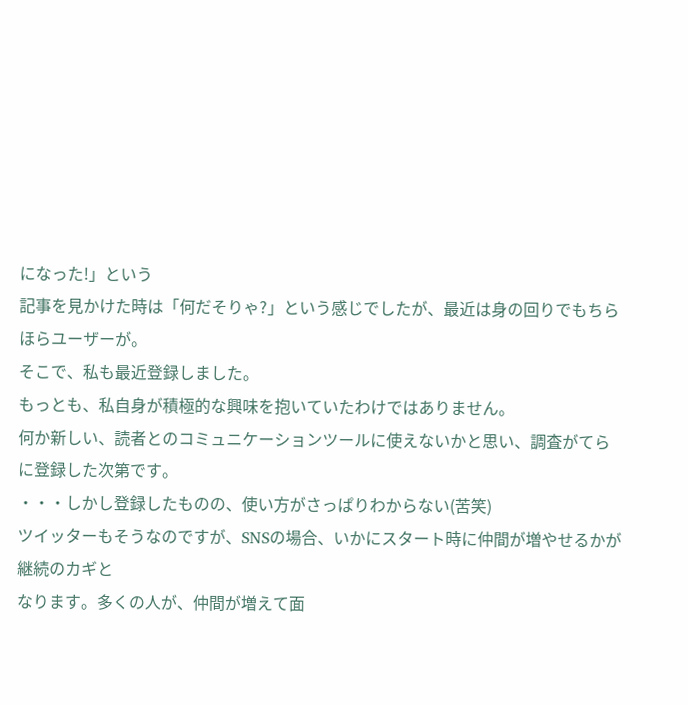になった!」という
記事を見かけた時は「何だそりゃ?」という感じでしたが、最近は身の回りでもちらほらユーザーが。
そこで、私も最近登録しました。
もっとも、私自身が積極的な興味を抱いていたわけではありません。
何か新しい、読者とのコミュニケーションツールに使えないかと思い、調査がてらに登録した次第です。
・・・しかし登録したものの、使い方がさっぱりわからない(苦笑)
ツイッターもそうなのですが、SNSの場合、いかにスタート時に仲間が増やせるかが継続のカギと
なります。多くの人が、仲間が増えて面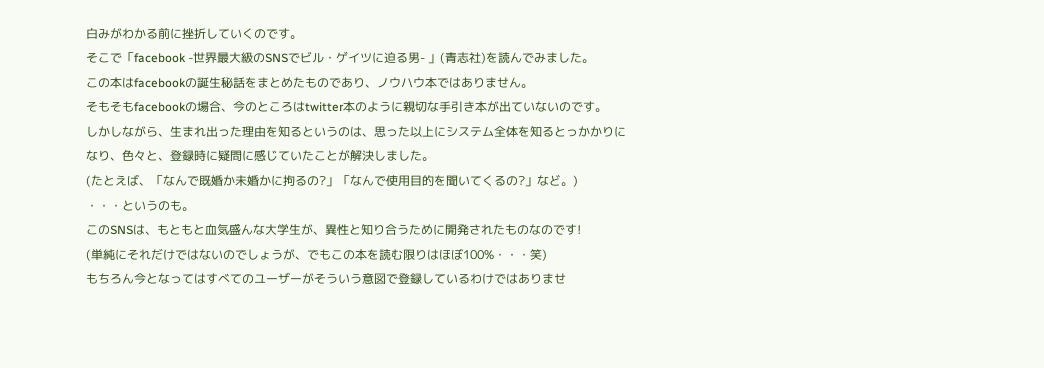白みがわかる前に挫折していくのです。
そこで「facebook -世界最大級のSNSでビル・ゲイツに迫る男- 」(青志社)を読んでみました。
この本はfacebookの誕生秘話をまとめたものであり、ノウハウ本ではありません。
そもそもfacebookの場合、今のところはtwitter本のように親切な手引き本が出ていないのです。
しかしながら、生まれ出った理由を知るというのは、思った以上にシステム全体を知るとっかかりに
なり、色々と、登録時に疑問に感じていたことが解決しました。
(たとえば、「なんで既婚か未婚かに拘るの?」「なんで使用目的を聞いてくるの?」など。)
・・・というのも。
このSNSは、もともと血気盛んな大学生が、異性と知り合うために開発されたものなのです!
(単純にそれだけではないのでしょうが、でもこの本を読む限りはほぼ100%・・・笑)
もちろん今となってはすべてのユーザーがそういう意図で登録しているわけではありませ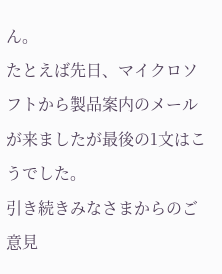ん。
たとえば先日、マイクロソフトから製品案内のメールが来ましたが最後の1文はこうでした。
引き続きみなさまからのご意見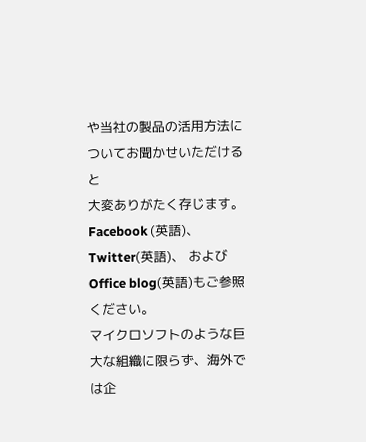や当社の製品の活用方法についてお聞かせいただけると
大変ありがたく存じます。
Facebook (英語)、Twitter(英語)、 および Office blog(英語)もご参照ください。
マイクロソフトのような巨大な組織に限らず、海外では企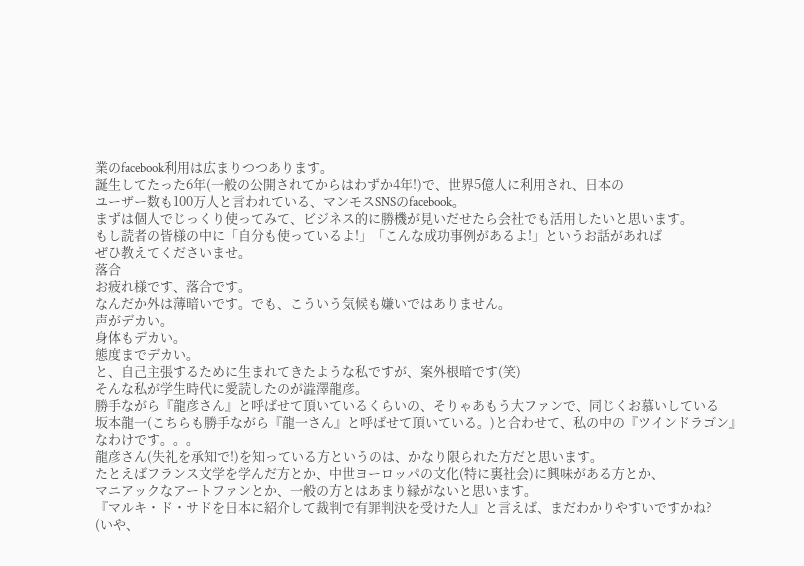業のfacebook利用は広まりつつあります。
誕生してたった6年(一般の公開されてからはわずか4年!)で、世界5億人に利用され、日本の
ユーザー数も100万人と言われている、マンモスSNSのfacebook。
まずは個人でじっくり使ってみて、ビジネス的に勝機が見いだせたら会社でも活用したいと思います。
もし読者の皆様の中に「自分も使っているよ!」「こんな成功事例があるよ!」というお話があれば
ぜひ教えてくださいませ。
落合
お疲れ様です、落合です。
なんだか外は薄暗いです。でも、こういう気候も嫌いではありません。
声がデカい。
身体もデカい。
態度までデカい。
と、自己主張するために生まれてきたような私ですが、案外根暗です(笑)
そんな私が学生時代に愛読したのが澁澤龍彦。
勝手ながら『龍彦さん』と呼ばせて頂いているくらいの、そりゃあもう大ファンで、同じくお慕いしている
坂本龍一(こちらも勝手ながら『龍一さん』と呼ばせて頂いている。)と合わせて、私の中の『ツインドラゴン』
なわけです。。。
龍彦さん(失礼を承知で!)を知っている方というのは、かなり限られた方だと思います。
たとえばフランス文学を学んだ方とか、中世ヨーロッパの文化(特に裏社会)に興味がある方とか、
マニアックなアートファンとか、一般の方とはあまり縁がないと思います。
『マルキ・ド・サドを日本に紹介して裁判で有罪判決を受けた人』と言えば、まだわかりやすいですかね?
(いや、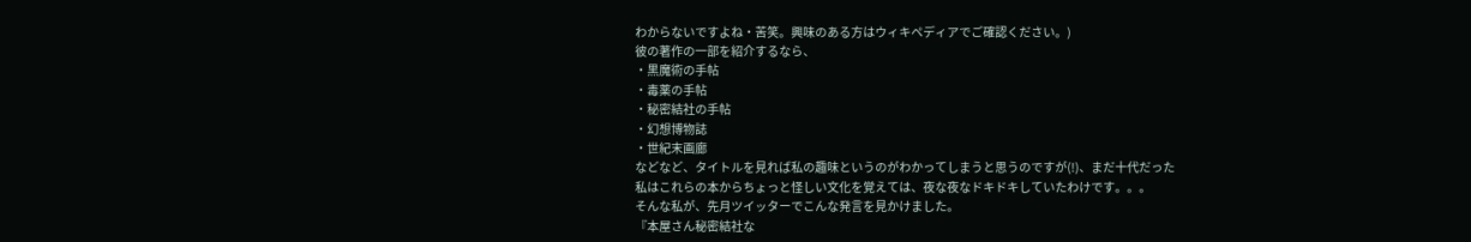わからないですよね・苦笑。興味のある方はウィキペディアでご確認ください。)
彼の著作の一部を紹介するなら、
・黒魔術の手帖
・毒薬の手帖
・秘密結社の手帖
・幻想博物誌
・世紀末画廊
などなど、タイトルを見れば私の趣味というのがわかってしまうと思うのですが(!)、まだ十代だった
私はこれらの本からちょっと怪しい文化を覚えては、夜な夜なドキドキしていたわけです。。。
そんな私が、先月ツイッターでこんな発言を見かけました。
『本屋さん秘密結社な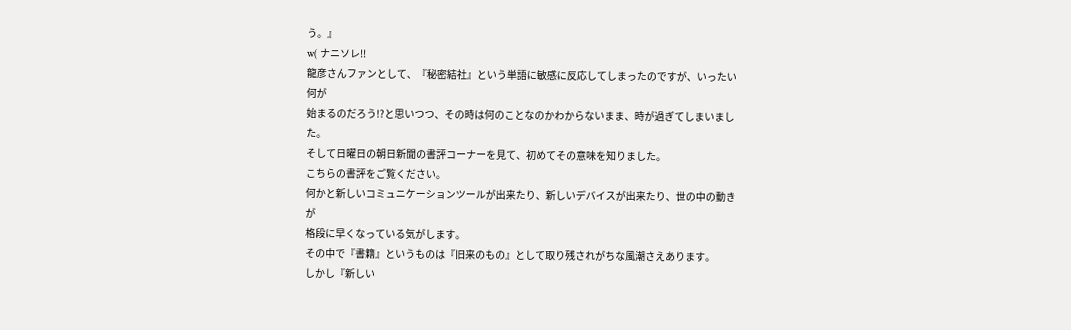う。』
w( ナニソレ!!
龍彦さんファンとして、『秘密結社』という単語に敏感に反応してしまったのですが、いったい何が
始まるのだろう!?と思いつつ、その時は何のことなのかわからないまま、時が過ぎてしまいました。
そして日曜日の朝日新聞の書評コーナーを見て、初めてその意味を知りました。
こちらの書評をご覧ください。
何かと新しいコミュニケーションツールが出来たり、新しいデバイスが出来たり、世の中の動きが
格段に早くなっている気がします。
その中で『書籍』というものは『旧来のもの』として取り残されがちな風潮さえあります。
しかし『新しい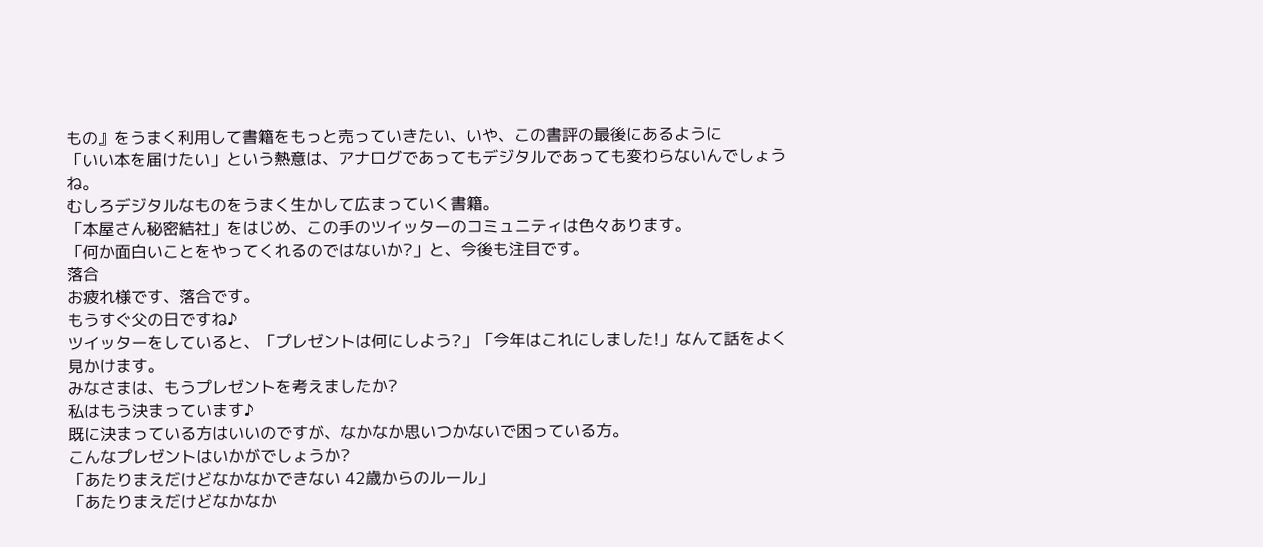もの』をうまく利用して書籍をもっと売っていきたい、いや、この書評の最後にあるように
「いい本を届けたい」という熱意は、アナログであってもデジタルであっても変わらないんでしょうね。
むしろデジタルなものをうまく生かして広まっていく書籍。
「本屋さん秘密結社」をはじめ、この手のツイッターのコミュニティは色々あります。
「何か面白いことをやってくれるのではないか?」と、今後も注目です。
落合
お疲れ様です、落合です。
もうすぐ父の日ですね♪
ツイッターをしていると、「プレゼントは何にしよう?」「今年はこれにしました!」なんて話をよく見かけます。
みなさまは、もうプレゼントを考えましたか?
私はもう決まっています♪
既に決まっている方はいいのですが、なかなか思いつかないで困っている方。
こんなプレゼントはいかがでしょうか?
「あたりまえだけどなかなかできない 42歳からのルール」
「あたりまえだけどなかなか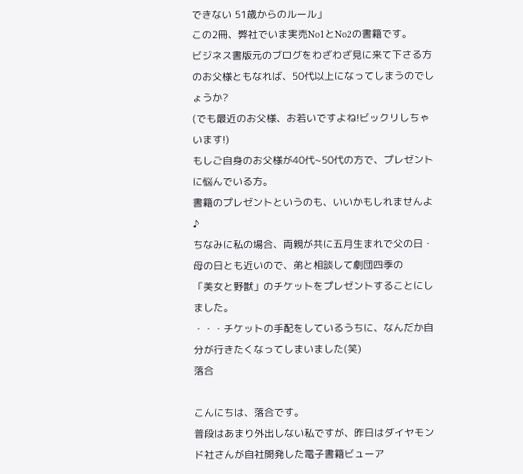できない 51歳からのルール」
この2冊、弊社でいま実売No1とNo2の書籍です。
ビジネス書版元のブログをわざわざ見に来て下さる方のお父様ともなれば、50代以上になってしまうのでしょうか?
(でも最近のお父様、お若いですよね!ビックリしちゃいます!)
もしご自身のお父様が40代~50代の方で、プレゼントに悩んでいる方。
書籍のプレゼントというのも、いいかもしれませんよ♪
ちなみに私の場合、両親が共に五月生まれで父の日・母の日とも近いので、弟と相談して劇団四季の
「美女と野獣」のチケットをプレゼントすることにしました。
・・・チケットの手配をしているうちに、なんだか自分が行きたくなってしまいました(笑)
落合

こんにちは、落合です。
普段はあまり外出しない私ですが、昨日はダイヤモンド社さんが自社開発した電子書籍ビューア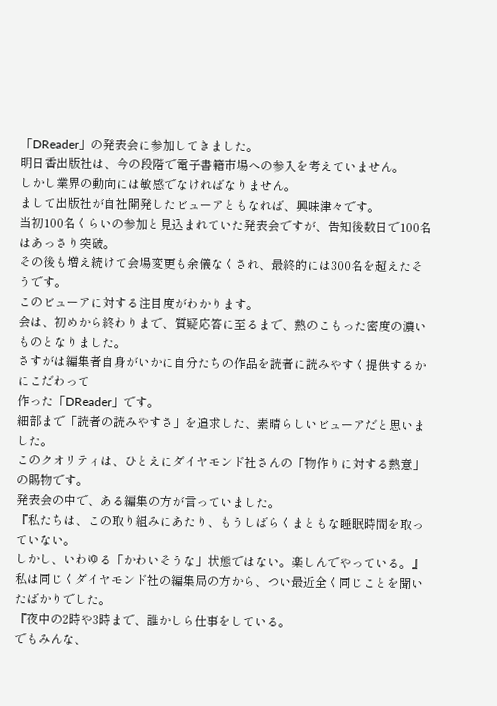「DReader」の発表会に参加してきました。
明日香出版社は、今の段階で電子書籍市場への参入を考えていません。
しかし業界の動向には敏感でなければなりません。
まして出版社が自社開発したビューアともなれば、興味津々です。
当初100名くらいの参加と見込まれていた発表会ですが、告知後数日で100名はあっさり突破。
その後も増え続けて会場変更も余儀なくされ、最終的には300名を超えたそうです。
このビューアに対する注目度がわかります。
会は、初めから終わりまで、質疑応答に至るまで、熱のこもった密度の濃いものとなりました。
さすがは編集者自身がいかに自分たちの作品を読者に読みやすく提供するかにこだわって
作った「DReader」です。
細部まで「読者の読みやすさ」を追求した、素晴らしいビューアだと思いました。
このクオリティは、ひとえにダイヤモンド社さんの「物作りに対する熱意」の賜物です。
発表会の中で、ある編集の方が言っていました。
『私たちは、この取り組みにあたり、もうしばらくまともな睡眠時間を取っていない。
しかし、いわゆる「かわいそうな」状態ではない。楽しんでやっている。』
私は同じくダイヤモンド社の編集局の方から、つい最近全く同じことを聞いたばかりでした。
『夜中の2時や3時まで、誰かしら仕事をしている。
でもみんな、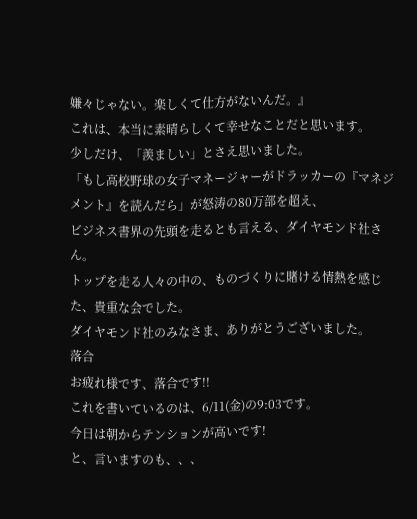嫌々じゃない。楽しくて仕方がないんだ。』
これは、本当に素晴らしくて幸せなことだと思います。
少しだけ、「羨ましい」とさえ思いました。
「もし高校野球の女子マネージャーがドラッカーの『マネジメント』を読んだら」が怒涛の80万部を超え、
ビジネス書界の先頭を走るとも言える、ダイヤモンド社さん。
トップを走る人々の中の、ものづくりに賭ける情熱を感じた、貴重な会でした。
ダイヤモンド社のみなさま、ありがとうございました。
落合
お疲れ様です、落合です!!
これを書いているのは、6/11(金)の9:03です。
今日は朝からテンションが高いです!
と、言いますのも、、、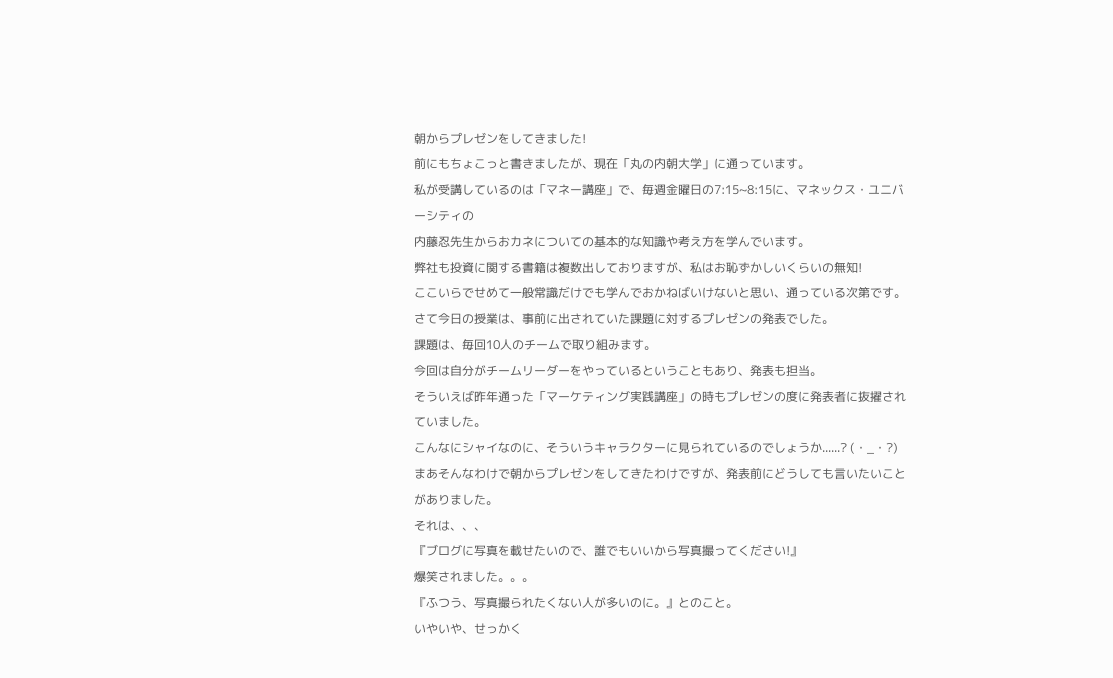朝からプレゼンをしてきました!
前にもちょこっと書きましたが、現在「丸の内朝大学」に通っています。
私が受講しているのは「マネー講座」で、毎週金曜日の7:15~8:15に、マネックス・ユニバーシティの
内藤忍先生からおカネについての基本的な知識や考え方を学んでいます。
弊社も投資に関する書籍は複数出しておりますが、私はお恥ずかしいくらいの無知!
ここいらでせめて一般常識だけでも学んでおかねばいけないと思い、通っている次第です。
さて今日の授業は、事前に出されていた課題に対するプレゼンの発表でした。
課題は、毎回10人のチームで取り組みます。
今回は自分がチームリーダーをやっているということもあり、発表も担当。
そういえば昨年通った「マーケティング実践講座」の時もプレゼンの度に発表者に抜擢されていました。
こんなにシャイなのに、そういうキャラクターに見られているのでしょうか......? (・_・?)
まあそんなわけで朝からプレゼンをしてきたわけですが、発表前にどうしても言いたいことがありました。
それは、、、
『ブログに写真を載せたいので、誰でもいいから写真撮ってください!』
爆笑されました。。。
『ふつう、写真撮られたくない人が多いのに。』とのこと。
いやいや、せっかく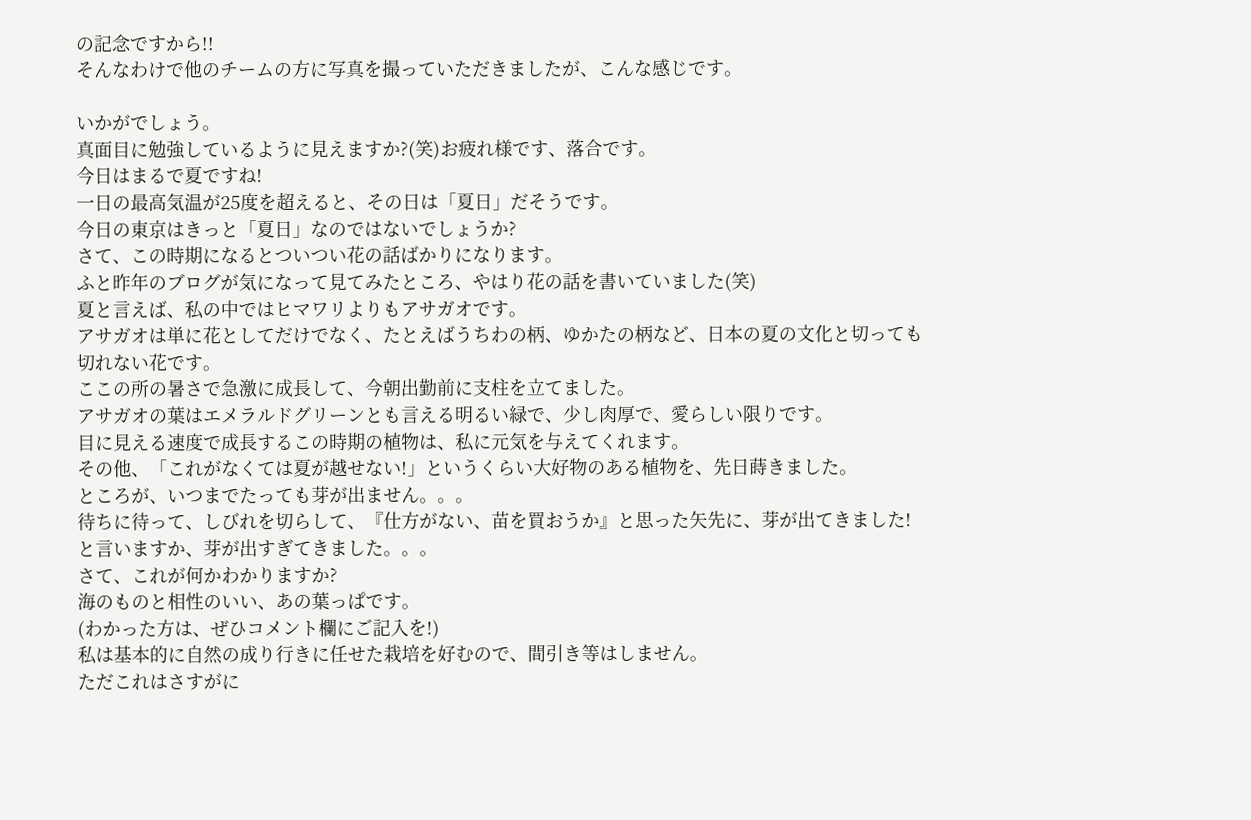の記念ですから!!
そんなわけで他のチームの方に写真を撮っていただきましたが、こんな感じです。

いかがでしょう。
真面目に勉強しているように見えますか?(笑)お疲れ様です、落合です。
今日はまるで夏ですね!
一日の最高気温が25度を超えると、その日は「夏日」だそうです。
今日の東京はきっと「夏日」なのではないでしょうか?
さて、この時期になるとついつい花の話ばかりになります。
ふと昨年のブログが気になって見てみたところ、やはり花の話を書いていました(笑)
夏と言えば、私の中ではヒマワリよりもアサガオです。
アサガオは単に花としてだけでなく、たとえばうちわの柄、ゆかたの柄など、日本の夏の文化と切っても切れない花です。
ここの所の暑さで急激に成長して、今朝出勤前に支柱を立てました。
アサガオの葉はエメラルドグリーンとも言える明るい緑で、少し肉厚で、愛らしい限りです。
目に見える速度で成長するこの時期の植物は、私に元気を与えてくれます。
その他、「これがなくては夏が越せない!」というくらい大好物のある植物を、先日蒔きました。
ところが、いつまでたっても芽が出ません。。。
待ちに待って、しびれを切らして、『仕方がない、苗を買おうか』と思った矢先に、芽が出てきました!
と言いますか、芽が出すぎてきました。。。
さて、これが何かわかりますか?
海のものと相性のいい、あの葉っぱです。
(わかった方は、ぜひコメント欄にご記入を!)
私は基本的に自然の成り行きに任せた栽培を好むので、間引き等はしません。
ただこれはさすがに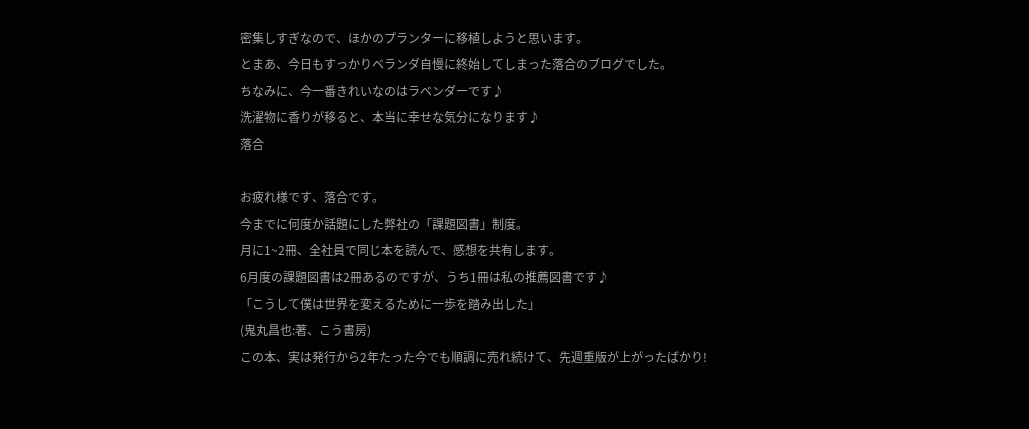密集しすぎなので、ほかのプランターに移植しようと思います。
とまあ、今日もすっかりベランダ自慢に終始してしまった落合のブログでした。
ちなみに、今一番きれいなのはラベンダーです♪
洗濯物に香りが移ると、本当に幸せな気分になります♪
落合

お疲れ様です、落合です。
今までに何度か話題にした弊社の「課題図書」制度。
月に1~2冊、全社員で同じ本を読んで、感想を共有します。
6月度の課題図書は2冊あるのですが、うち1冊は私の推薦図書です♪
「こうして僕は世界を変えるために一歩を踏み出した」
(鬼丸昌也:著、こう書房)
この本、実は発行から2年たった今でも順調に売れ続けて、先週重版が上がったばかり!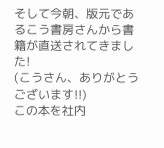そして今朝、版元であるこう書房さんから書籍が直送されてきました!
(こうさん、ありがとうございます!!)
この本を社内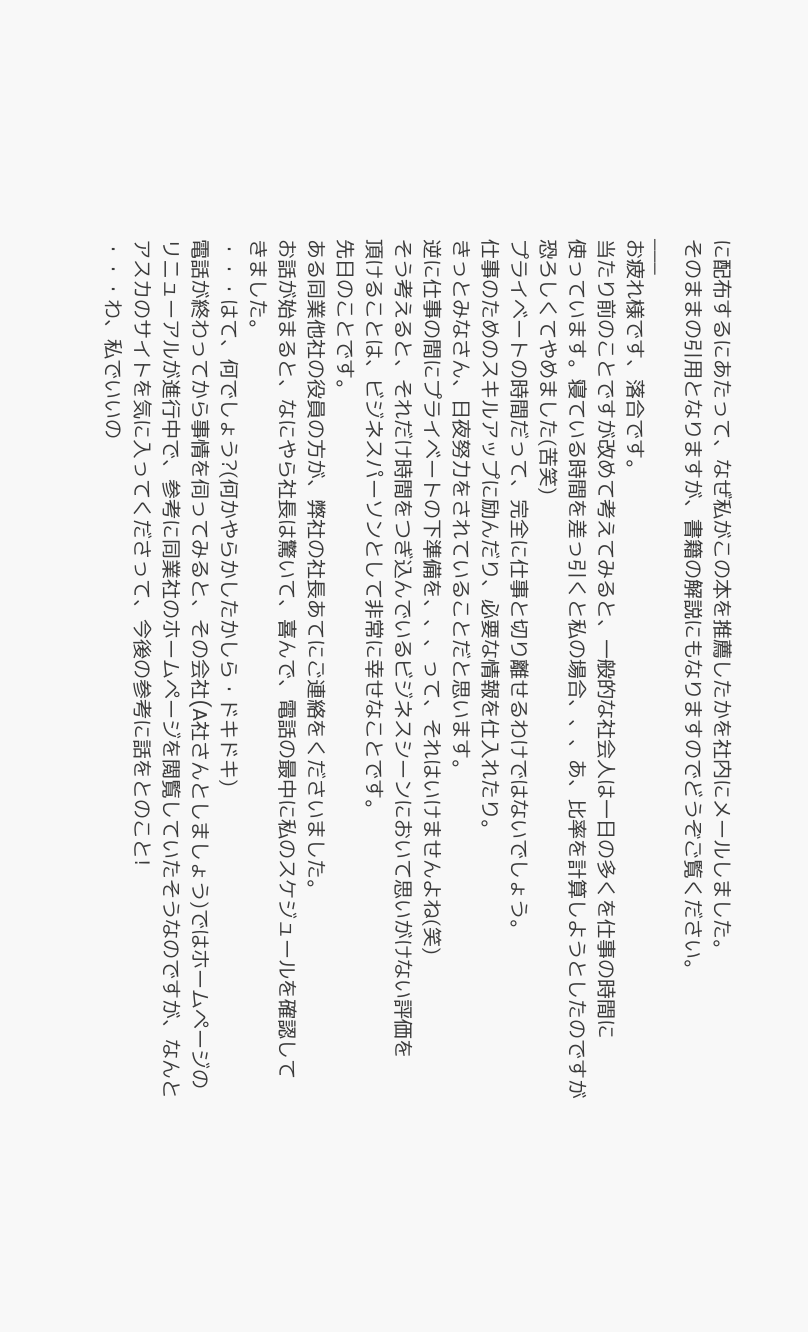に配布するにあたって、なぜ私がこの本を推薦したかを社内にメールしました。
そのままの引用となりますが、書籍の解説にもなりますのでどうぞご覧ください。
___
お疲れ様です、落合です。
当たり前のことですが改めて考えてみると、一般的な社会人は一日の多くを仕事の時間に
使っています。寝ている時間を差っ引くと私の場合、、、あ、比率を計算しようとしたのですが
恐ろしくてやめました(苦笑)
プライベートの時間だって、完全に仕事と切り離せるわけではないでしょう。
仕事のためのスキルアップに励んだり、必要な情報を仕入れたり。
きっとみなさん、日夜努力をされていることだと思います。
逆に仕事の間にプライベートの下準備を、、、って、それはいけませんよね(笑)
そう考えると、それだけ時間をつぎ込んでいるビジネスシーンにおいて思いがけない評価を
頂けることは、ビジネスパーソンとして非常に幸せなことです。
先日のことです。
ある同業他社の役員の方が、弊社の社長あてにご連絡をくださいました。
お話が始まると、なにやら社長は驚いて、喜んで、電話の最中に私のスケジュールを確認して
きました。
・・・はて、何でしょう?(何かやらかしたかしら・ドキドキ)
電話が終わってから事情を伺ってみると、その会社(A社さんとしましょう)ではホームページの
リニューアルが進行中で、参考に同業社のホームページを閲覧していたそうなのですが、なんと
アスカのサイトを気に入ってくださって、今後の参考に話をとのこと!
・・・わ、私でいいの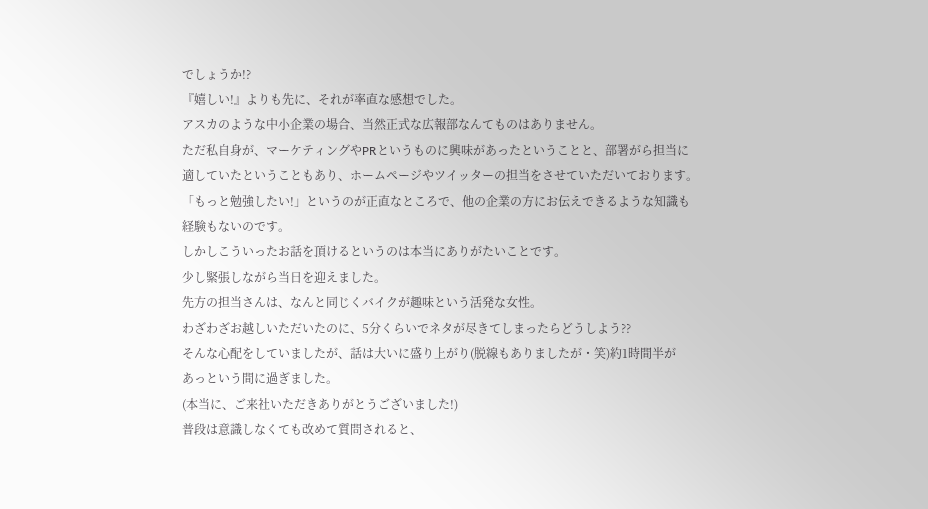でしょうか!?
『嬉しい!』よりも先に、それが率直な感想でした。
アスカのような中小企業の場合、当然正式な広報部なんてものはありません。
ただ私自身が、マーケティングやPRというものに興味があったということと、部署がら担当に
適していたということもあり、ホームページやツイッターの担当をさせていただいております。
「もっと勉強したい!」というのが正直なところで、他の企業の方にお伝えできるような知識も
経験もないのです。
しかしこういったお話を頂けるというのは本当にありがたいことです。
少し緊張しながら当日を迎えました。
先方の担当さんは、なんと同じくバイクが趣味という活発な女性。
わざわざお越しいただいたのに、5分くらいでネタが尽きてしまったらどうしよう??
そんな心配をしていましたが、話は大いに盛り上がり(脱線もありましたが・笑)約1時間半が
あっという間に過ぎました。
(本当に、ご来社いただきありがとうございました!)
普段は意識しなくても改めて質問されると、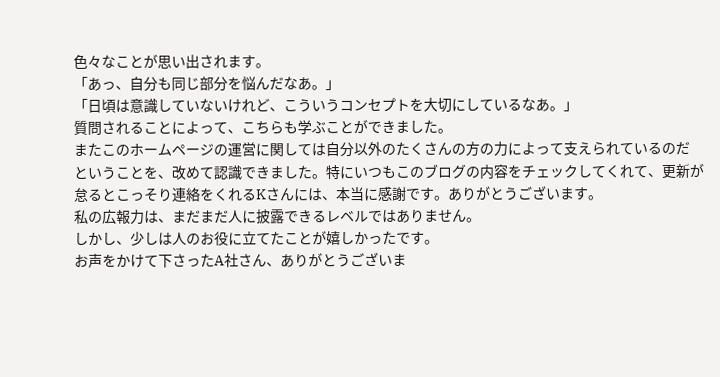色々なことが思い出されます。
「あっ、自分も同じ部分を悩んだなあ。」
「日頃は意識していないけれど、こういうコンセプトを大切にしているなあ。」
質問されることによって、こちらも学ぶことができました。
またこのホームページの運営に関しては自分以外のたくさんの方の力によって支えられているのだ
ということを、改めて認識できました。特にいつもこのブログの内容をチェックしてくれて、更新が
怠るとこっそり連絡をくれるKさんには、本当に感謝です。ありがとうございます。
私の広報力は、まだまだ人に披露できるレベルではありません。
しかし、少しは人のお役に立てたことが嬉しかったです。
お声をかけて下さったA社さん、ありがとうございま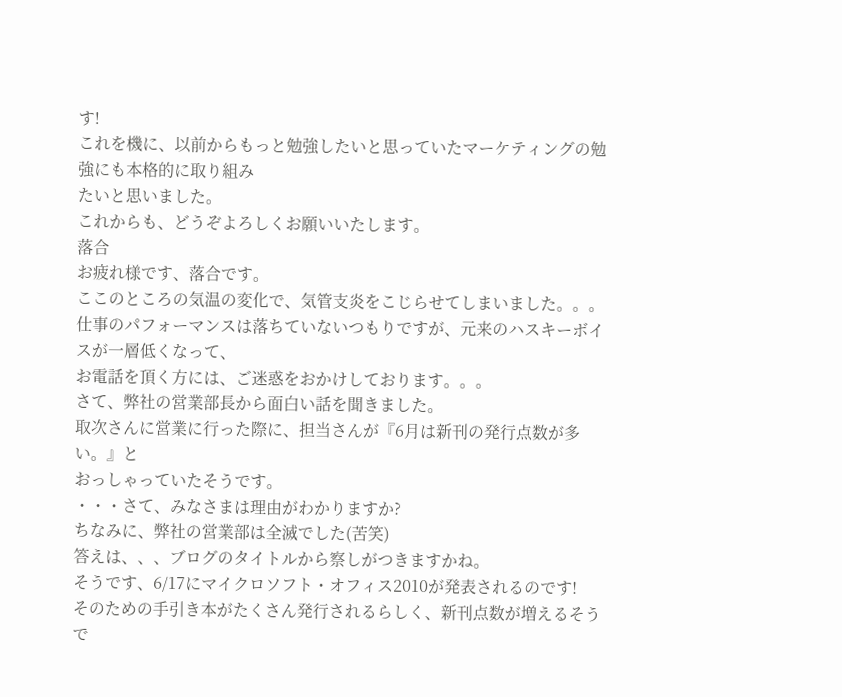す!
これを機に、以前からもっと勉強したいと思っていたマーケティングの勉強にも本格的に取り組み
たいと思いました。
これからも、どうぞよろしくお願いいたします。
落合
お疲れ様です、落合です。
ここのところの気温の変化で、気管支炎をこじらせてしまいました。。。
仕事のパフォーマンスは落ちていないつもりですが、元来のハスキーボイスが一層低くなって、
お電話を頂く方には、ご迷惑をおかけしております。。。
さて、弊社の営業部長から面白い話を聞きました。
取次さんに営業に行った際に、担当さんが『6月は新刊の発行点数が多い。』と
おっしゃっていたそうです。
・・・さて、みなさまは理由がわかりますか?
ちなみに、弊社の営業部は全滅でした(苦笑)
答えは、、、ブログのタイトルから察しがつきますかね。
そうです、6/17にマイクロソフト・オフィス2010が発表されるのです!
そのための手引き本がたくさん発行されるらしく、新刊点数が増えるそうで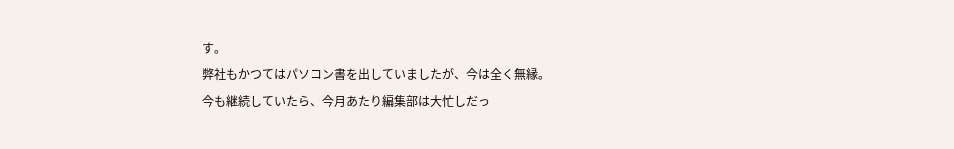す。
弊社もかつてはパソコン書を出していましたが、今は全く無縁。
今も継続していたら、今月あたり編集部は大忙しだっ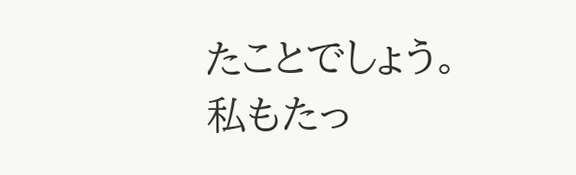たことでしょう。
私もたっ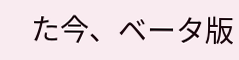た今、ベータ版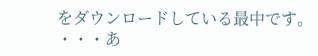をダウンロードしている最中です。
・・・あ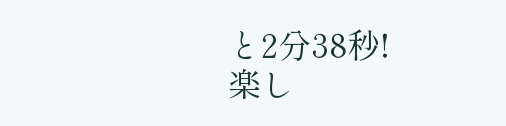と2分38秒!
楽し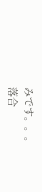みです。。。
落合